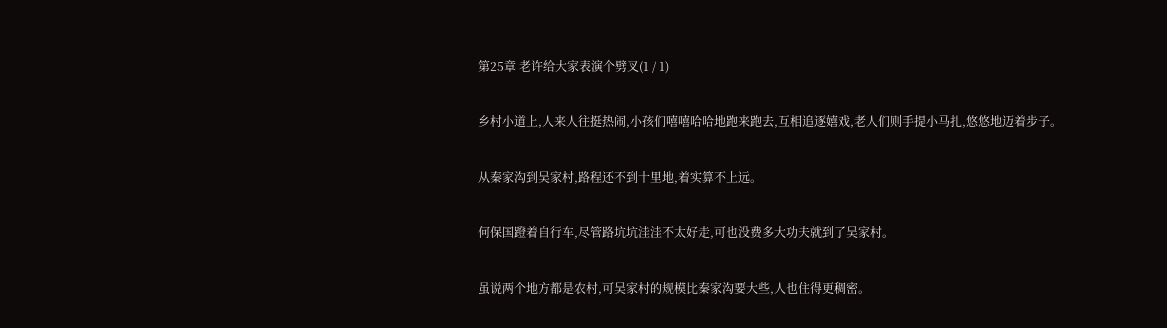第25章 老许给大家表演个劈叉(1 / 1)

乡村小道上,人来人往挺热闹,小孩们嘻嘻哈哈地跑来跑去,互相追逐嬉戏,老人们则手提小马扎,悠悠地迈着步子。

从秦家沟到吴家村,路程还不到十里地,着实算不上远。

何保国蹬着自行车,尽管路坑坑洼洼不太好走,可也没费多大功夫就到了吴家村。

虽说两个地方都是农村,可吴家村的规模比秦家沟要大些,人也住得更稠密。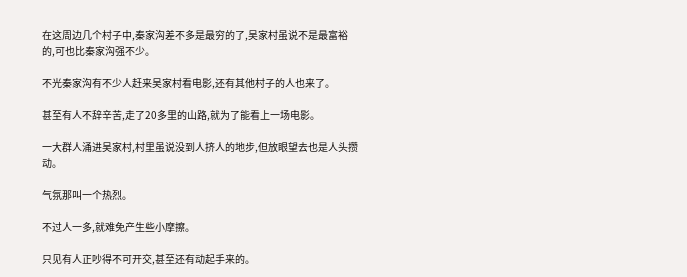在这周边几个村子中,秦家沟差不多是最穷的了,吴家村虽说不是最富裕的,可也比秦家沟强不少。

不光秦家沟有不少人赶来吴家村看电影,还有其他村子的人也来了。

甚至有人不辞辛苦,走了20多里的山路,就为了能看上一场电影。

一大群人涌进吴家村,村里虽说没到人挤人的地步,但放眼望去也是人头攒动。

气氛那叫一个热烈。

不过人一多,就难免产生些小摩擦。

只见有人正吵得不可开交,甚至还有动起手来的。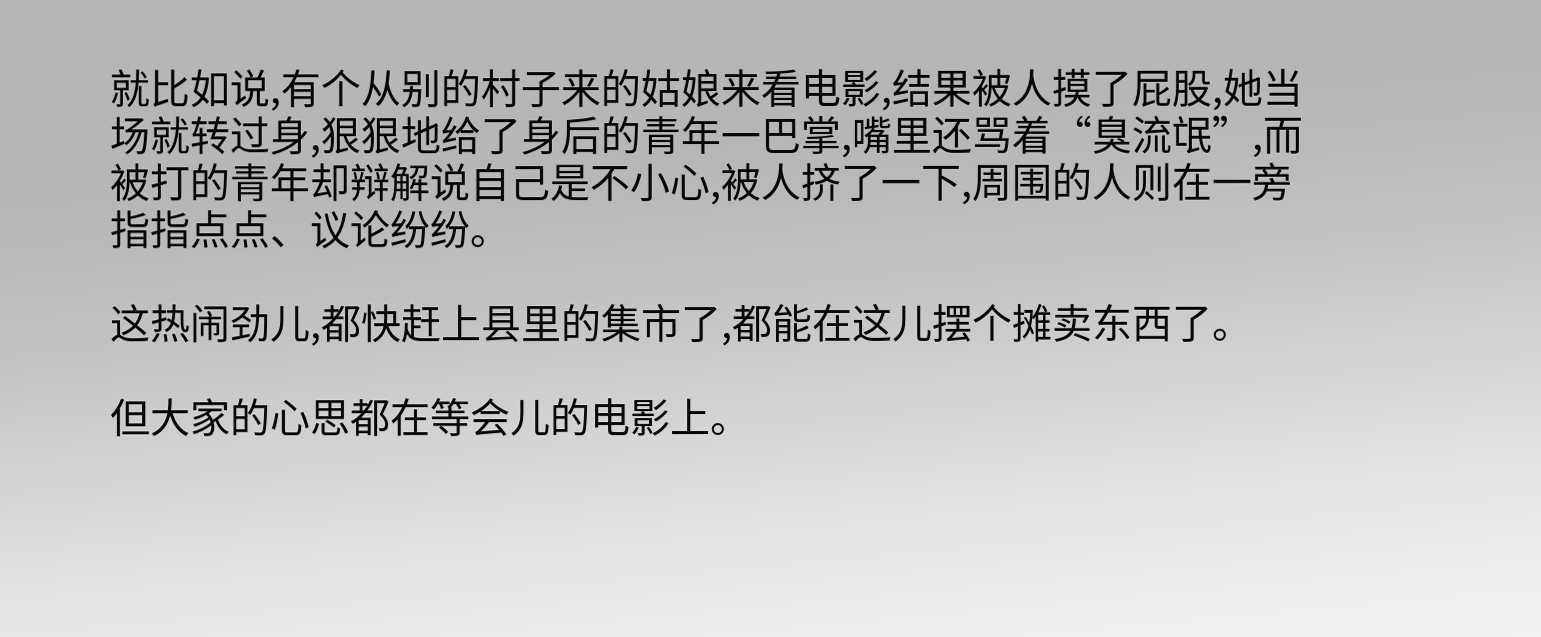就比如说,有个从别的村子来的姑娘来看电影,结果被人摸了屁股,她当场就转过身,狠狠地给了身后的青年一巴掌,嘴里还骂着“臭流氓”,而被打的青年却辩解说自己是不小心,被人挤了一下,周围的人则在一旁指指点点、议论纷纷。

这热闹劲儿,都快赶上县里的集市了,都能在这儿摆个摊卖东西了。

但大家的心思都在等会儿的电影上。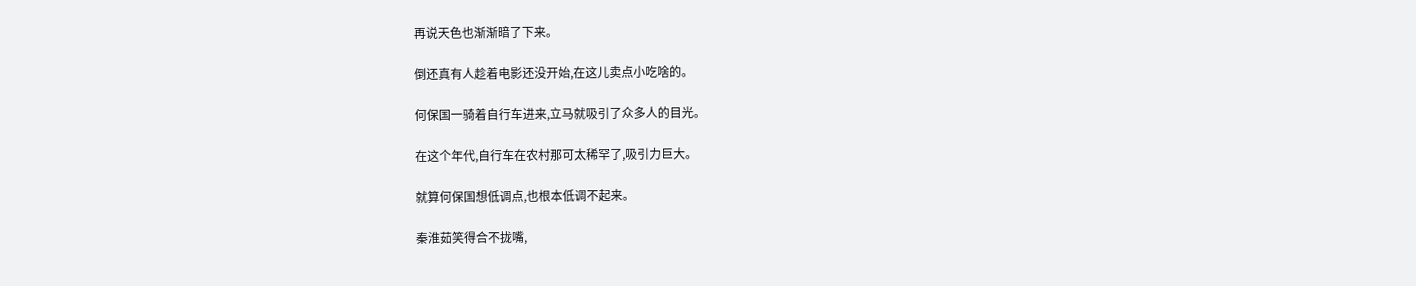再说天色也渐渐暗了下来。

倒还真有人趁着电影还没开始,在这儿卖点小吃啥的。

何保国一骑着自行车进来,立马就吸引了众多人的目光。

在这个年代,自行车在农村那可太稀罕了,吸引力巨大。

就算何保国想低调点,也根本低调不起来。

秦淮茹笑得合不拢嘴,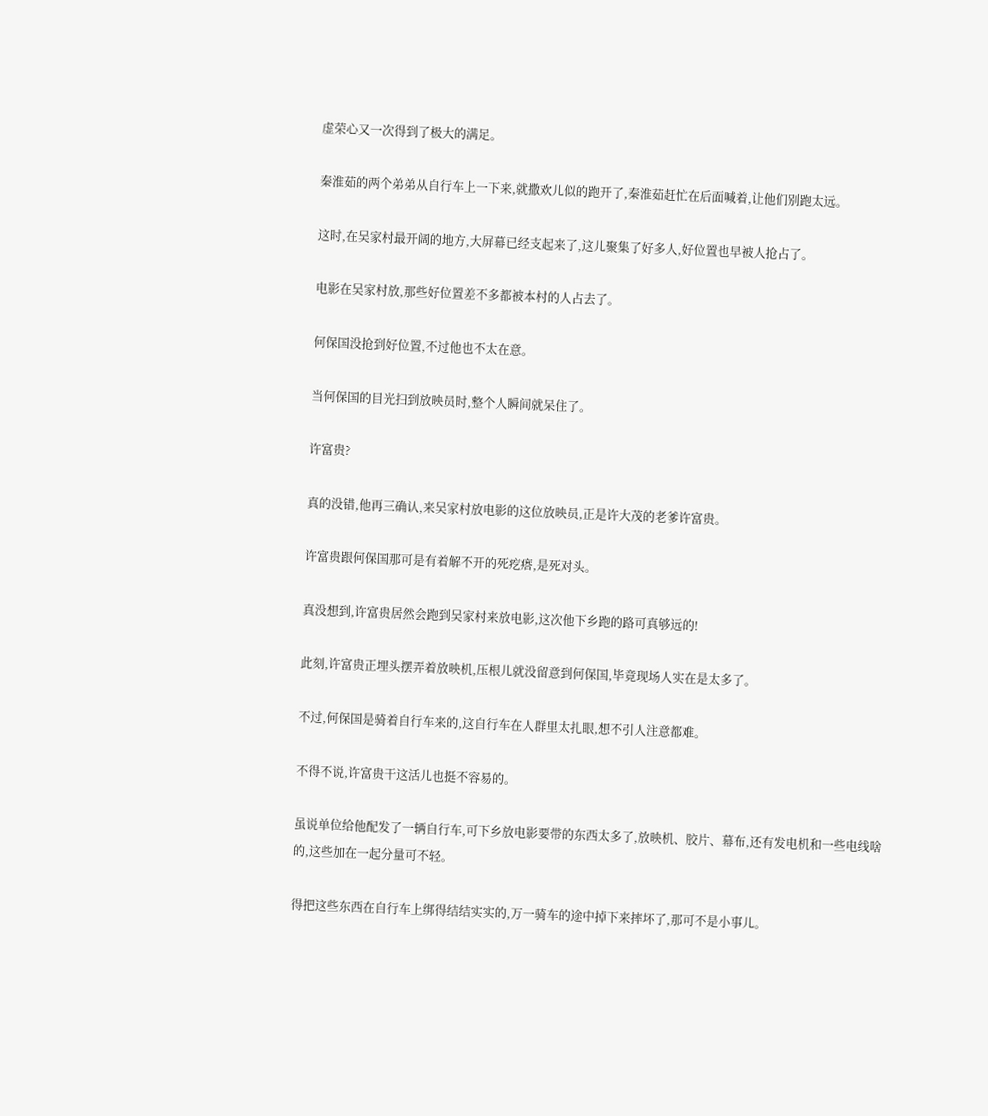虚荣心又一次得到了极大的满足。

秦淮茹的两个弟弟从自行车上一下来,就撒欢儿似的跑开了,秦淮茹赶忙在后面喊着,让他们别跑太远。

这时,在吴家村最开阔的地方,大屏幕已经支起来了,这儿聚集了好多人,好位置也早被人抢占了。

电影在吴家村放,那些好位置差不多都被本村的人占去了。

何保国没抢到好位置,不过他也不太在意。

当何保国的目光扫到放映员时,整个人瞬间就呆住了。

许富贵?

真的没错,他再三确认,来吴家村放电影的这位放映员,正是许大茂的老爹许富贵。

许富贵跟何保国那可是有着解不开的死疙瘩,是死对头。

真没想到,许富贵居然会跑到吴家村来放电影,这次他下乡跑的路可真够远的!

此刻,许富贵正埋头摆弄着放映机,压根儿就没留意到何保国,毕竟现场人实在是太多了。

不过,何保国是骑着自行车来的,这自行车在人群里太扎眼,想不引人注意都难。

不得不说,许富贵干这活儿也挺不容易的。

虽说单位给他配发了一辆自行车,可下乡放电影要带的东西太多了,放映机、胶片、幕布,还有发电机和一些电线啥的,这些加在一起分量可不轻。

得把这些东西在自行车上绑得结结实实的,万一骑车的途中掉下来摔坏了,那可不是小事儿。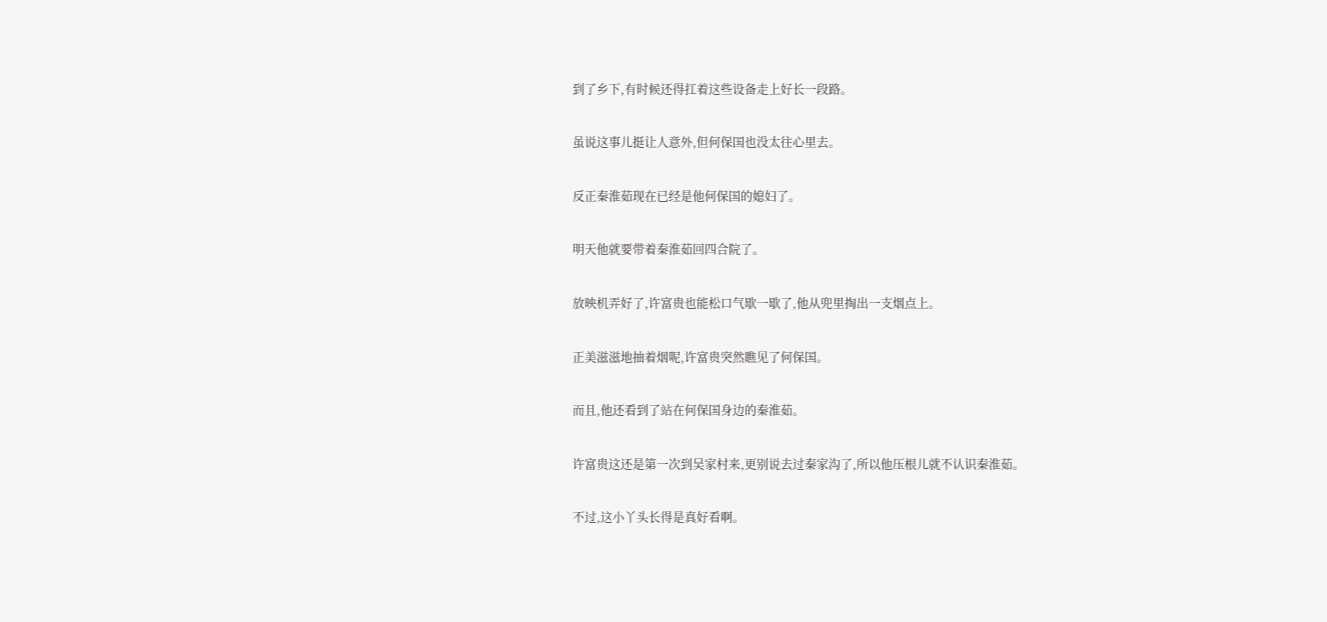到了乡下,有时候还得扛着这些设备走上好长一段路。

虽说这事儿挺让人意外,但何保国也没太往心里去。

反正秦淮茹现在已经是他何保国的媳妇了。

明天他就要带着秦淮茹回四合院了。

放映机弄好了,许富贵也能松口气歇一歇了,他从兜里掏出一支烟点上。

正美滋滋地抽着烟呢,许富贵突然瞧见了何保国。

而且,他还看到了站在何保国身边的秦淮茹。

许富贵这还是第一次到吴家村来,更别说去过秦家沟了,所以他压根儿就不认识秦淮茹。

不过,这小丫头长得是真好看啊。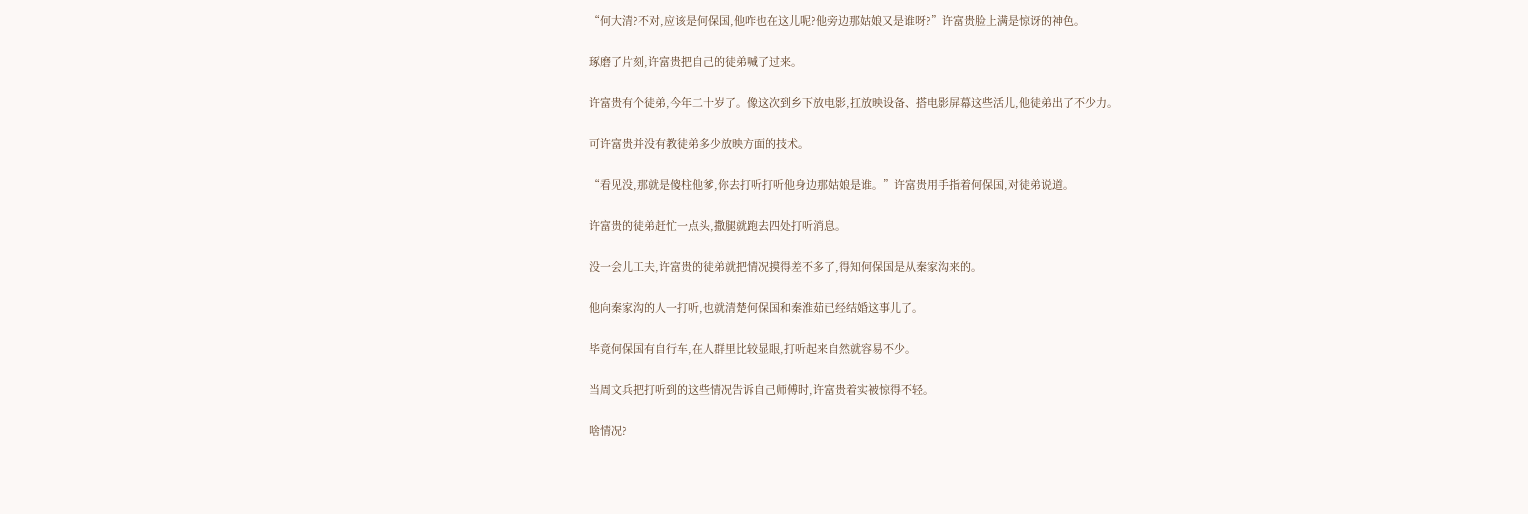“何大清?不对,应该是何保国,他咋也在这儿呢?他旁边那姑娘又是谁呀?”许富贵脸上满是惊讶的神色。

琢磨了片刻,许富贵把自己的徒弟喊了过来。

许富贵有个徒弟,今年二十岁了。像这次到乡下放电影,扛放映设备、搭电影屏幕这些活儿,他徒弟出了不少力。

可许富贵并没有教徒弟多少放映方面的技术。

“看见没,那就是傻柱他爹,你去打听打听他身边那姑娘是谁。”许富贵用手指着何保国,对徒弟说道。

许富贵的徒弟赶忙一点头,撒腿就跑去四处打听消息。

没一会儿工夫,许富贵的徒弟就把情况摸得差不多了,得知何保国是从秦家沟来的。

他向秦家沟的人一打听,也就清楚何保国和秦淮茹已经结婚这事儿了。

毕竟何保国有自行车,在人群里比较显眼,打听起来自然就容易不少。

当周文兵把打听到的这些情况告诉自己师傅时,许富贵着实被惊得不轻。

啥情况?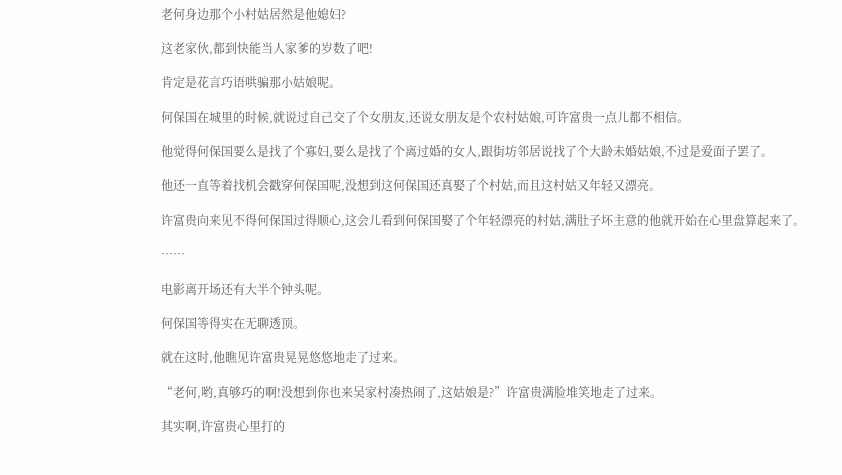老何身边那个小村姑居然是他媳妇?

这老家伙,都到快能当人家爹的岁数了吧!

肯定是花言巧语哄骗那小姑娘呢。

何保国在城里的时候,就说过自己交了个女朋友,还说女朋友是个农村姑娘,可许富贵一点儿都不相信。

他觉得何保国要么是找了个寡妇,要么是找了个离过婚的女人,跟街坊邻居说找了个大龄未婚姑娘,不过是爱面子罢了。

他还一直等着找机会戳穿何保国呢,没想到这何保国还真娶了个村姑,而且这村姑又年轻又漂亮。

许富贵向来见不得何保国过得顺心,这会儿看到何保国娶了个年轻漂亮的村姑,满肚子坏主意的他就开始在心里盘算起来了。

……

电影离开场还有大半个钟头呢。

何保国等得实在无聊透顶。

就在这时,他瞧见许富贵晃晃悠悠地走了过来。

“老何,哟,真够巧的啊!没想到你也来吴家村凑热闹了,这姑娘是?”许富贵满脸堆笑地走了过来。

其实啊,许富贵心里打的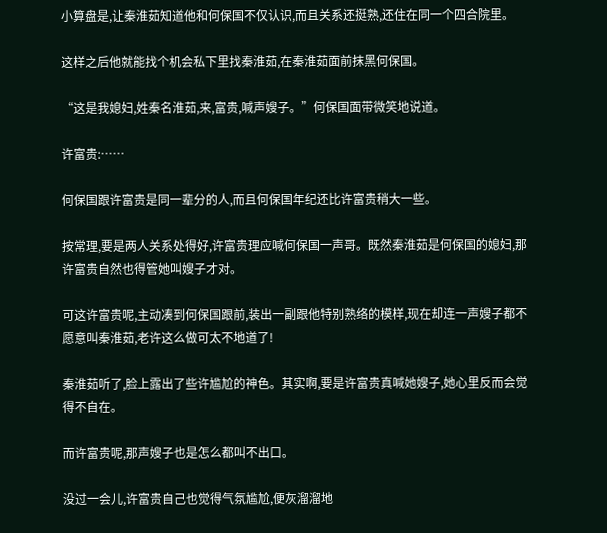小算盘是,让秦淮茹知道他和何保国不仅认识,而且关系还挺熟,还住在同一个四合院里。

这样之后他就能找个机会私下里找秦淮茹,在秦淮茹面前抹黑何保国。

“这是我媳妇,姓秦名淮茹,来,富贵,喊声嫂子。”何保国面带微笑地说道。

许富贵:……

何保国跟许富贵是同一辈分的人,而且何保国年纪还比许富贵稍大一些。

按常理,要是两人关系处得好,许富贵理应喊何保国一声哥。既然秦淮茹是何保国的媳妇,那许富贵自然也得管她叫嫂子才对。

可这许富贵呢,主动凑到何保国跟前,装出一副跟他特别熟络的模样,现在却连一声嫂子都不愿意叫秦淮茹,老许这么做可太不地道了!

秦淮茹听了,脸上露出了些许尴尬的神色。其实啊,要是许富贵真喊她嫂子,她心里反而会觉得不自在。

而许富贵呢,那声嫂子也是怎么都叫不出口。

没过一会儿,许富贵自己也觉得气氛尴尬,便灰溜溜地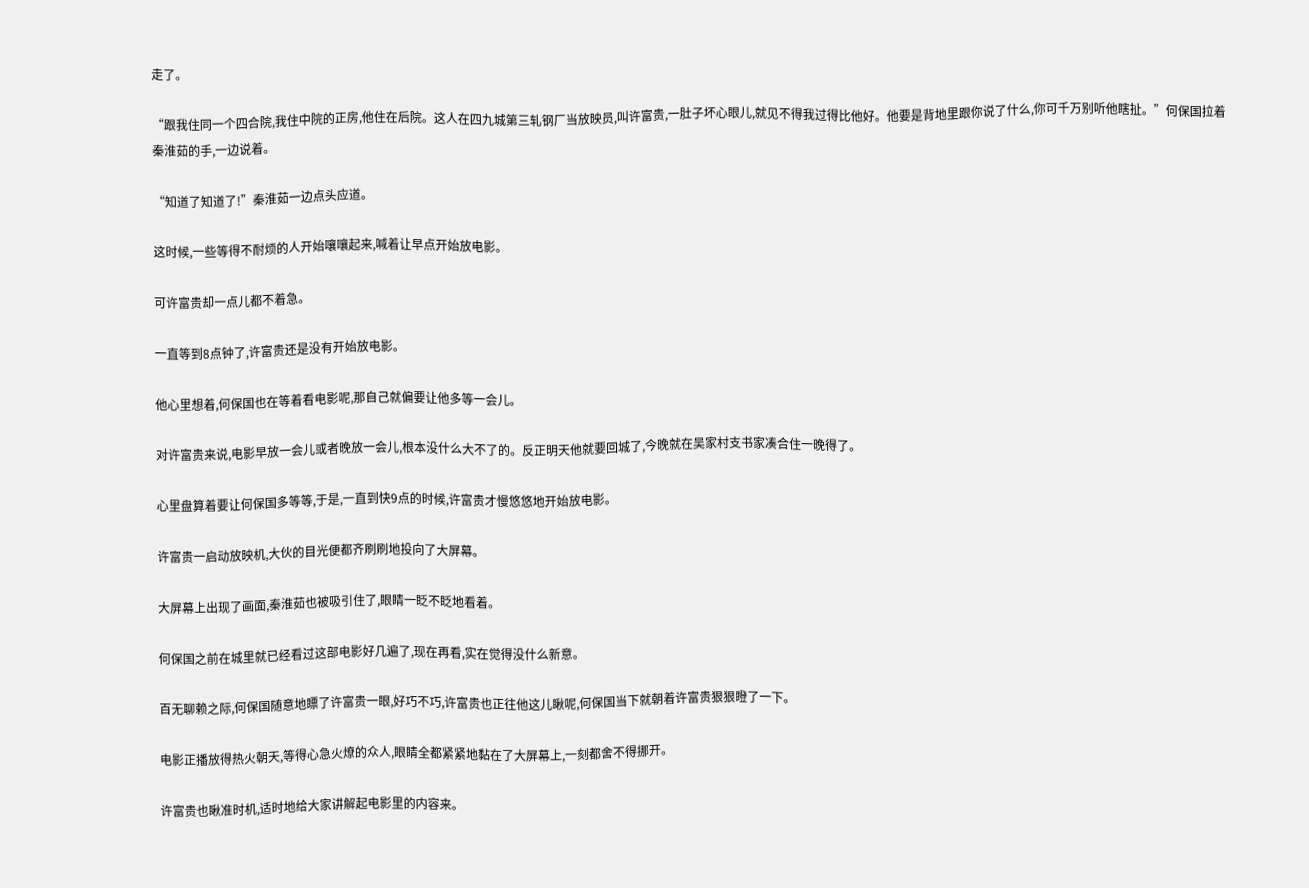走了。

“跟我住同一个四合院,我住中院的正房,他住在后院。这人在四九城第三轧钢厂当放映员,叫许富贵,一肚子坏心眼儿,就见不得我过得比他好。他要是背地里跟你说了什么,你可千万别听他瞎扯。”何保国拉着秦淮茹的手,一边说着。

“知道了知道了!”秦淮茹一边点头应道。

这时候,一些等得不耐烦的人开始嚷嚷起来,喊着让早点开始放电影。

可许富贵却一点儿都不着急。

一直等到8点钟了,许富贵还是没有开始放电影。

他心里想着,何保国也在等着看电影呢,那自己就偏要让他多等一会儿。

对许富贵来说,电影早放一会儿或者晚放一会儿,根本没什么大不了的。反正明天他就要回城了,今晚就在吴家村支书家凑合住一晚得了。

心里盘算着要让何保国多等等,于是,一直到快9点的时候,许富贵才慢悠悠地开始放电影。

许富贵一启动放映机,大伙的目光便都齐刷刷地投向了大屏幕。

大屏幕上出现了画面,秦淮茹也被吸引住了,眼睛一眨不眨地看着。

何保国之前在城里就已经看过这部电影好几遍了,现在再看,实在觉得没什么新意。

百无聊赖之际,何保国随意地瞟了许富贵一眼,好巧不巧,许富贵也正往他这儿瞅呢,何保国当下就朝着许富贵狠狠瞪了一下。

电影正播放得热火朝天,等得心急火燎的众人,眼睛全都紧紧地黏在了大屏幕上,一刻都舍不得挪开。

许富贵也瞅准时机,适时地给大家讲解起电影里的内容来。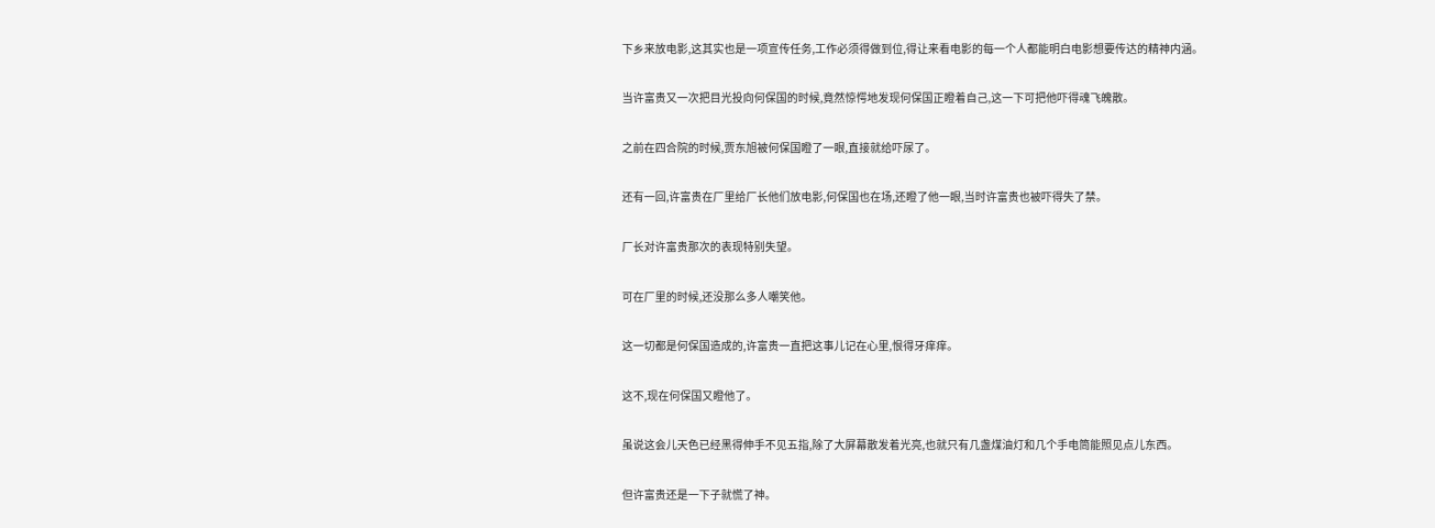下乡来放电影,这其实也是一项宣传任务,工作必须得做到位,得让来看电影的每一个人都能明白电影想要传达的精神内涵。

当许富贵又一次把目光投向何保国的时候,竟然惊愕地发现何保国正瞪着自己,这一下可把他吓得魂飞魄散。

之前在四合院的时候,贾东旭被何保国瞪了一眼,直接就给吓尿了。

还有一回,许富贵在厂里给厂长他们放电影,何保国也在场,还瞪了他一眼,当时许富贵也被吓得失了禁。

厂长对许富贵那次的表现特别失望。

可在厂里的时候,还没那么多人嘲笑他。

这一切都是何保国造成的,许富贵一直把这事儿记在心里,恨得牙痒痒。

这不,现在何保国又瞪他了。

虽说这会儿天色已经黑得伸手不见五指,除了大屏幕散发着光亮,也就只有几盏煤油灯和几个手电筒能照见点儿东西。

但许富贵还是一下子就慌了神。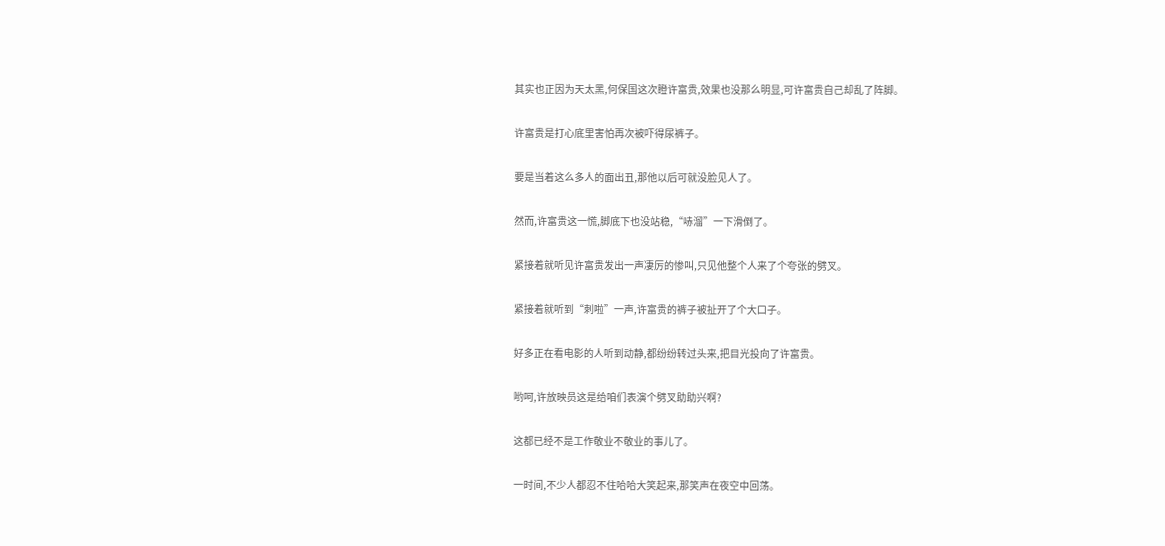其实也正因为天太黑,何保国这次瞪许富贵,效果也没那么明显,可许富贵自己却乱了阵脚。

许富贵是打心底里害怕再次被吓得尿裤子。

要是当着这么多人的面出丑,那他以后可就没脸见人了。

然而,许富贵这一慌,脚底下也没站稳,“哧溜”一下滑倒了。

紧接着就听见许富贵发出一声凄厉的惨叫,只见他整个人来了个夸张的劈叉。

紧接着就听到“刺啦”一声,许富贵的裤子被扯开了个大口子。

好多正在看电影的人听到动静,都纷纷转过头来,把目光投向了许富贵。

哟呵,许放映员这是给咱们表演个劈叉助助兴啊?

这都已经不是工作敬业不敬业的事儿了。

一时间,不少人都忍不住哈哈大笑起来,那笑声在夜空中回荡。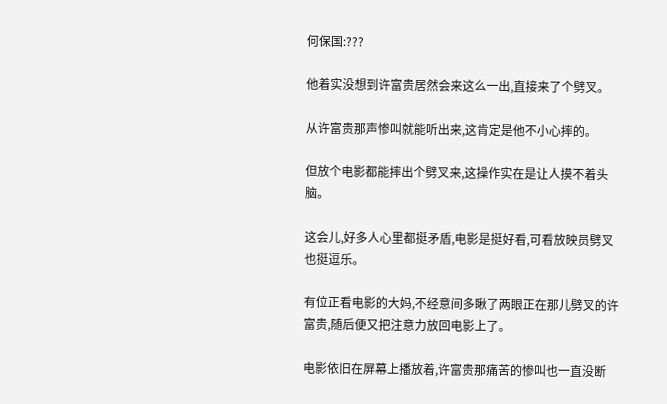何保国:???

他着实没想到许富贵居然会来这么一出,直接来了个劈叉。

从许富贵那声惨叫就能听出来,这肯定是他不小心摔的。

但放个电影都能摔出个劈叉来,这操作实在是让人摸不着头脑。

这会儿,好多人心里都挺矛盾,电影是挺好看,可看放映员劈叉也挺逗乐。

有位正看电影的大妈,不经意间多瞅了两眼正在那儿劈叉的许富贵,随后便又把注意力放回电影上了。

电影依旧在屏幕上播放着,许富贵那痛苦的惨叫也一直没断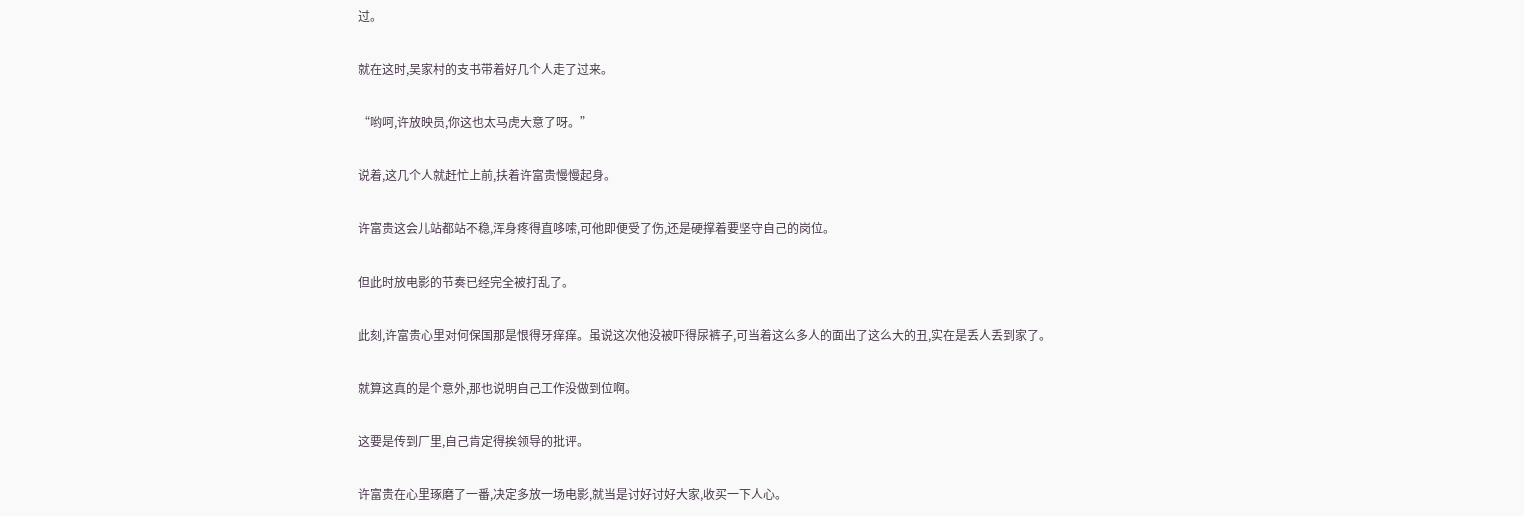过。

就在这时,吴家村的支书带着好几个人走了过来。

“哟呵,许放映员,你这也太马虎大意了呀。”

说着,这几个人就赶忙上前,扶着许富贵慢慢起身。

许富贵这会儿站都站不稳,浑身疼得直哆嗦,可他即便受了伤,还是硬撑着要坚守自己的岗位。

但此时放电影的节奏已经完全被打乱了。

此刻,许富贵心里对何保国那是恨得牙痒痒。虽说这次他没被吓得尿裤子,可当着这么多人的面出了这么大的丑,实在是丢人丢到家了。

就算这真的是个意外,那也说明自己工作没做到位啊。

这要是传到厂里,自己肯定得挨领导的批评。

许富贵在心里琢磨了一番,决定多放一场电影,就当是讨好讨好大家,收买一下人心。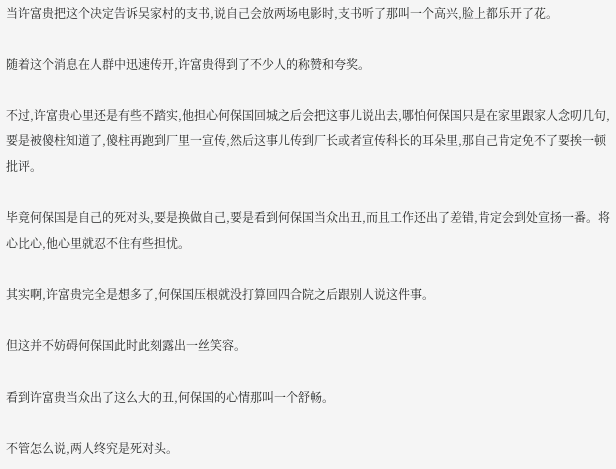当许富贵把这个决定告诉吴家村的支书,说自己会放两场电影时,支书听了那叫一个高兴,脸上都乐开了花。

随着这个消息在人群中迅速传开,许富贵得到了不少人的称赞和夸奖。

不过,许富贵心里还是有些不踏实,他担心何保国回城之后会把这事儿说出去,哪怕何保国只是在家里跟家人念叨几句,要是被傻柱知道了,傻柱再跑到厂里一宣传,然后这事儿传到厂长或者宣传科长的耳朵里,那自己肯定免不了要挨一顿批评。

毕竟何保国是自己的死对头,要是换做自己,要是看到何保国当众出丑,而且工作还出了差错,肯定会到处宣扬一番。将心比心,他心里就忍不住有些担忧。

其实啊,许富贵完全是想多了,何保国压根就没打算回四合院之后跟别人说这件事。

但这并不妨碍何保国此时此刻露出一丝笑容。

看到许富贵当众出了这么大的丑,何保国的心情那叫一个舒畅。

不管怎么说,两人终究是死对头。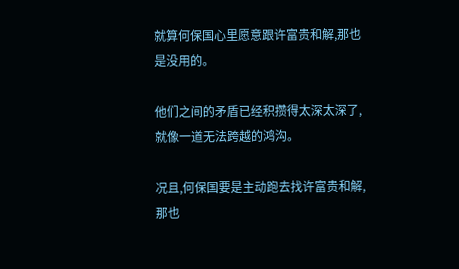就算何保国心里愿意跟许富贵和解,那也是没用的。

他们之间的矛盾已经积攒得太深太深了,就像一道无法跨越的鸿沟。

况且,何保国要是主动跑去找许富贵和解,那也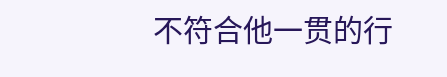不符合他一贯的行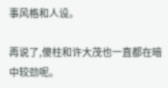事风格和人设。

再说了,傻柱和许大茂也一直都在暗中较劲呢。